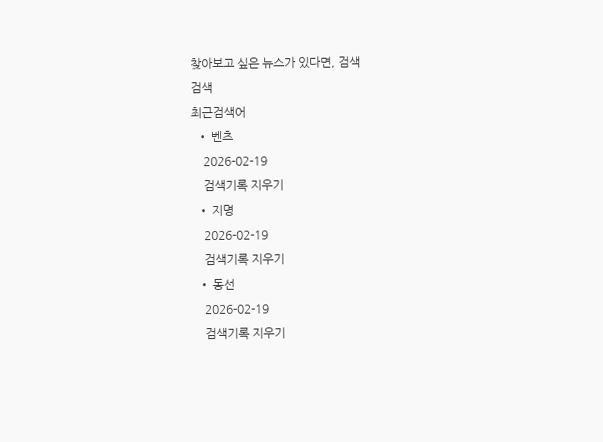찾아보고 싶은 뉴스가 있다면, 검색
검색
최근검색어
  • 벤츠
    2026-02-19
    검색기록 지우기
  • 지명
    2026-02-19
    검색기록 지우기
  • 동선
    2026-02-19
    검색기록 지우기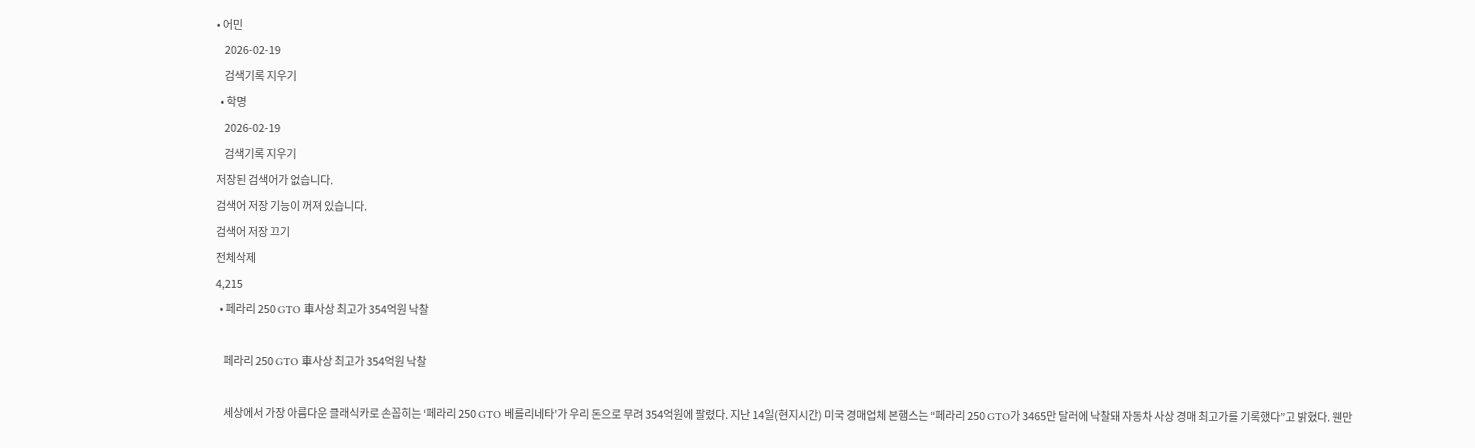• 어민
    2026-02-19
    검색기록 지우기
  • 학명
    2026-02-19
    검색기록 지우기
저장된 검색어가 없습니다.
검색어 저장 기능이 꺼져 있습니다.
검색어 저장 끄기
전체삭제
4,215
  • 페라리 250 GTO 車사상 최고가 354억원 낙찰

    페라리 250 GTO 車사상 최고가 354억원 낙찰

    세상에서 가장 아름다운 클래식카로 손꼽히는 ‘페라리 250 GTO 베를리네타’가 우리 돈으로 무려 354억원에 팔렸다. 지난 14일(현지시간) 미국 경매업체 본햄스는 “페라리 250 GTO가 3465만 달러에 낙찰돼 자동차 사상 경매 최고가를 기록했다”고 밝혔다. 웬만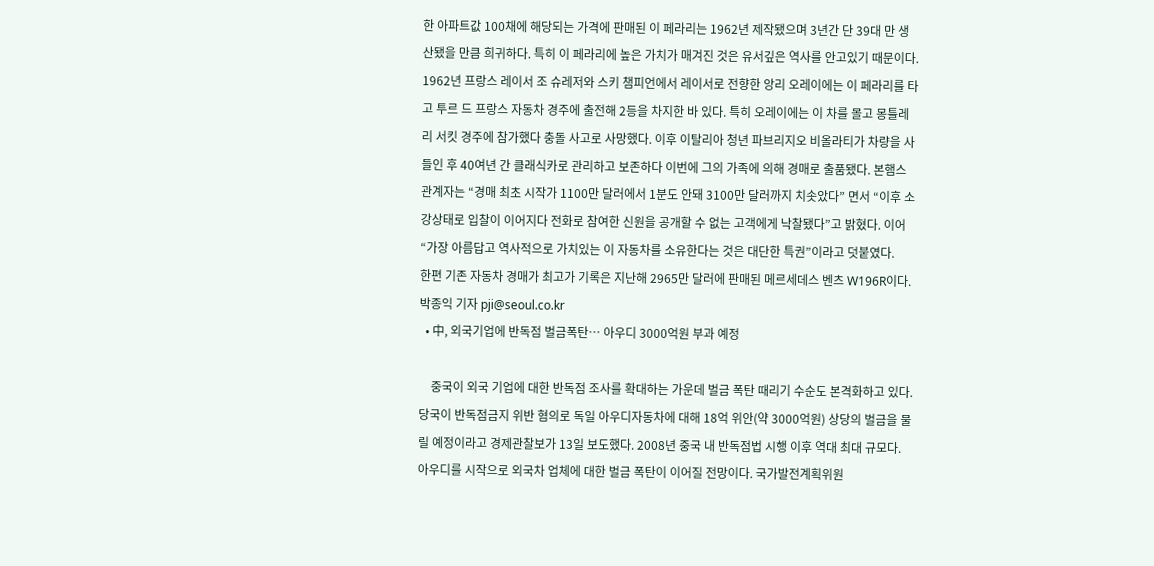한 아파트값 100채에 해당되는 가격에 판매된 이 페라리는 1962년 제작됐으며 3년간 단 39대 만 생산됐을 만큼 희귀하다. 특히 이 페라리에 높은 가치가 매겨진 것은 유서깊은 역사를 안고있기 때문이다. 1962년 프랑스 레이서 조 슈레저와 스키 챔피언에서 레이서로 전향한 앙리 오레이에는 이 페라리를 타고 투르 드 프랑스 자동차 경주에 출전해 2등을 차지한 바 있다. 특히 오레이에는 이 차를 몰고 몽틀레리 서킷 경주에 참가했다 충돌 사고로 사망했다. 이후 이탈리아 청년 파브리지오 비올라티가 차량을 사들인 후 40여년 간 클래식카로 관리하고 보존하다 이번에 그의 가족에 의해 경매로 출품됐다. 본햄스 관계자는 “경매 최초 시작가 1100만 달러에서 1분도 안돼 3100만 달러까지 치솟았다” 면서 “이후 소강상태로 입찰이 이어지다 전화로 참여한 신원을 공개할 수 없는 고객에게 낙찰됐다”고 밝혔다. 이어 “가장 아름답고 역사적으로 가치있는 이 자동차를 소유한다는 것은 대단한 특권”이라고 덧붙였다.     한편 기존 자동차 경매가 최고가 기록은 지난해 2965만 달러에 판매된 메르세데스 벤츠 W196R이다.  박종익 기자 pji@seoul.co.kr
  • 中, 외국기업에 반독점 벌금폭탄… 아우디 3000억원 부과 예정

    중국이 외국 기업에 대한 반독점 조사를 확대하는 가운데 벌금 폭탄 때리기 수순도 본격화하고 있다. 당국이 반독점금지 위반 혐의로 독일 아우디자동차에 대해 18억 위안(약 3000억원) 상당의 벌금을 물릴 예정이라고 경제관찰보가 13일 보도했다. 2008년 중국 내 반독점법 시행 이후 역대 최대 규모다. 아우디를 시작으로 외국차 업체에 대한 벌금 폭탄이 이어질 전망이다. 국가발전계획위원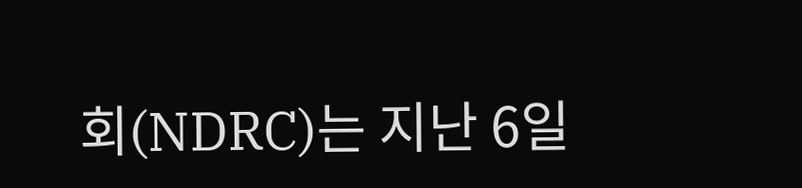회(NDRC)는 지난 6일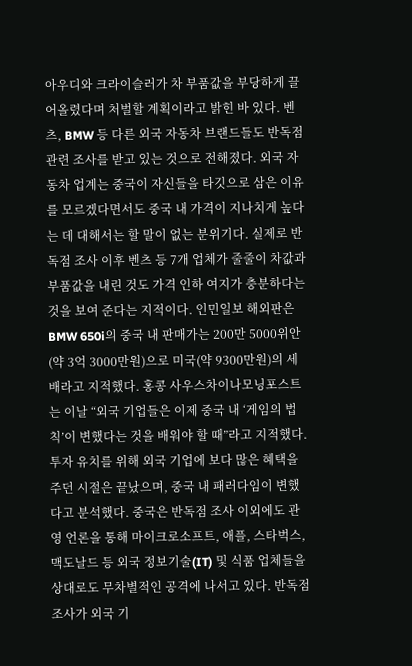아우디와 크라이슬러가 차 부품값을 부당하게 끌어올렸다며 처벌할 계획이라고 밝힌 바 있다. 벤츠, BMW 등 다른 외국 자동차 브랜드들도 반독점 관련 조사를 받고 있는 것으로 전해졌다. 외국 자동차 업계는 중국이 자신들을 타깃으로 삼은 이유를 모르겠다면서도 중국 내 가격이 지나치게 높다는 데 대해서는 할 말이 없는 분위기다. 실제로 반독점 조사 이후 벤츠 등 7개 업체가 줄줄이 차값과 부품값을 내린 것도 가격 인하 여지가 충분하다는 것을 보여 준다는 지적이다. 인민일보 해외판은 BMW 650i의 중국 내 판매가는 200만 5000위안(약 3억 3000만원)으로 미국(약 9300만원)의 세 배라고 지적했다. 홍콩 사우스차이나모닝포스트는 이날 “외국 기업들은 이제 중국 내 ‘게임의 법칙’이 변했다는 것을 배워야 할 때”라고 지적했다. 투자 유치를 위해 외국 기업에 보다 많은 혜택을 주던 시절은 끝났으며, 중국 내 패러다임이 변했다고 분석했다. 중국은 반독점 조사 이외에도 관영 언론을 통해 마이크로소프트, 애플, 스타벅스, 맥도날드 등 외국 정보기술(IT) 및 식품 업체들을 상대로도 무차별적인 공격에 나서고 있다. 반독점 조사가 외국 기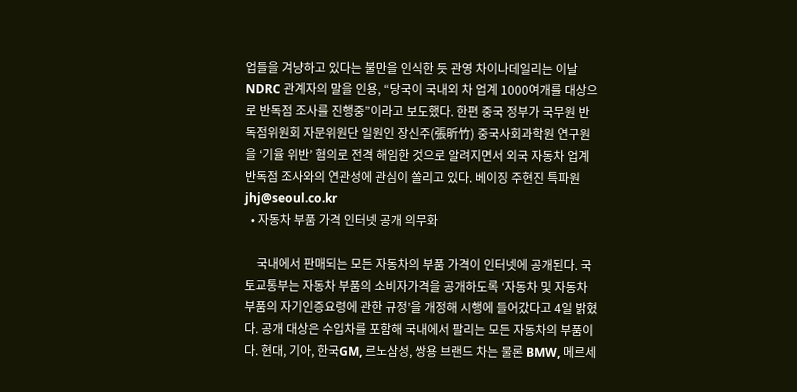업들을 겨냥하고 있다는 불만을 인식한 듯 관영 차이나데일리는 이날 NDRC 관계자의 말을 인용, “당국이 국내외 차 업계 1000여개를 대상으로 반독점 조사를 진행중”이라고 보도했다. 한편 중국 정부가 국무원 반독점위원회 자문위원단 일원인 장신주(張昕竹) 중국사회과학원 연구원을 ‘기율 위반’ 혐의로 전격 해임한 것으로 알려지면서 외국 자동차 업계 반독점 조사와의 연관성에 관심이 쏠리고 있다. 베이징 주현진 특파원 jhj@seoul.co.kr
  • 자동차 부품 가격 인터넷 공개 의무화

    국내에서 판매되는 모든 자동차의 부품 가격이 인터넷에 공개된다. 국토교통부는 자동차 부품의 소비자가격을 공개하도록 ‘자동차 및 자동차 부품의 자기인증요령에 관한 규정’을 개정해 시행에 들어갔다고 4일 밝혔다. 공개 대상은 수입차를 포함해 국내에서 팔리는 모든 자동차의 부품이다. 현대, 기아, 한국GM, 르노삼성, 쌍용 브랜드 차는 물론 BMW, 메르세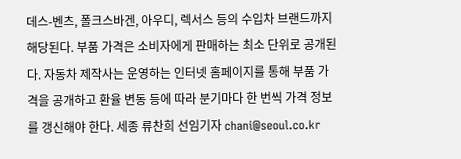데스-벤츠, 폴크스바겐, 아우디, 렉서스 등의 수입차 브랜드까지 해당된다. 부품 가격은 소비자에게 판매하는 최소 단위로 공개된다. 자동차 제작사는 운영하는 인터넷 홈페이지를 통해 부품 가격을 공개하고 환율 변동 등에 따라 분기마다 한 번씩 가격 정보를 갱신해야 한다. 세종 류찬희 선임기자 chani@seoul.co.kr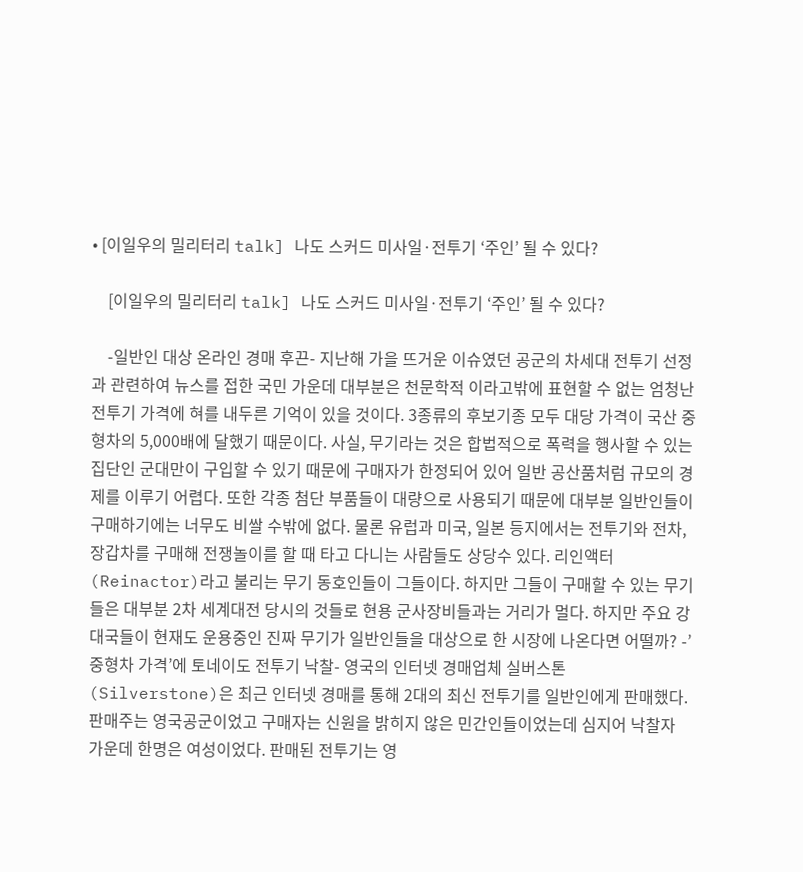• [이일우의 밀리터리 talk] 나도 스커드 미사일·전투기 ‘주인’ 될 수 있다?

    [이일우의 밀리터리 talk] 나도 스커드 미사일·전투기 ‘주인’ 될 수 있다?

    -일반인 대상 온라인 경매 후끈- 지난해 가을 뜨거운 이슈였던 공군의 차세대 전투기 선정과 관련하여 뉴스를 접한 국민 가운데 대부분은 천문학적 이라고밖에 표현할 수 없는 엄청난 전투기 가격에 혀를 내두른 기억이 있을 것이다. 3종류의 후보기종 모두 대당 가격이 국산 중형차의 5,000배에 달했기 때문이다. 사실, 무기라는 것은 합법적으로 폭력을 행사할 수 있는 집단인 군대만이 구입할 수 있기 때문에 구매자가 한정되어 있어 일반 공산품처럼 규모의 경제를 이루기 어렵다. 또한 각종 첨단 부품들이 대량으로 사용되기 때문에 대부분 일반인들이 구매하기에는 너무도 비쌀 수밖에 없다. 물론 유럽과 미국, 일본 등지에서는 전투기와 전차, 장갑차를 구매해 전쟁놀이를 할 때 타고 다니는 사람들도 상당수 있다. 리인액터(Reinactor)라고 불리는 무기 동호인들이 그들이다. 하지만 그들이 구매할 수 있는 무기들은 대부분 2차 세계대전 당시의 것들로 현용 군사장비들과는 거리가 멀다. 하지만 주요 강대국들이 현재도 운용중인 진짜 무기가 일반인들을 대상으로 한 시장에 나온다면 어떨까? -’중형차 가격’에 토네이도 전투기 낙찰- 영국의 인터넷 경매업체 실버스톤(Silverstone)은 최근 인터넷 경매를 통해 2대의 최신 전투기를 일반인에게 판매했다. 판매주는 영국공군이었고 구매자는 신원을 밝히지 않은 민간인들이었는데 심지어 낙찰자 가운데 한명은 여성이었다. 판매된 전투기는 영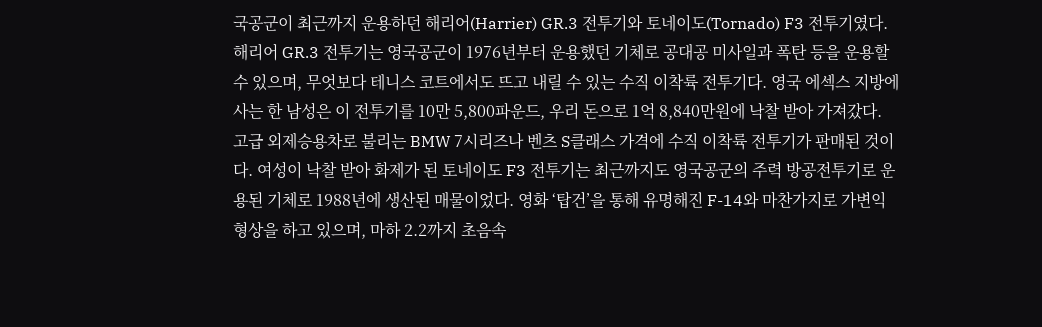국공군이 최근까지 운용하던 해리어(Harrier) GR.3 전투기와 토네이도(Tornado) F3 전투기였다. 해리어 GR.3 전투기는 영국공군이 1976년부터 운용했던 기체로 공대공 미사일과 폭탄 등을 운용할 수 있으며, 무엇보다 테니스 코트에서도 뜨고 내릴 수 있는 수직 이착륙 전투기다. 영국 에섹스 지방에 사는 한 남성은 이 전투기를 10만 5,800파운드, 우리 돈으로 1억 8,840만원에 낙찰 받아 가져갔다. 고급 외제승용차로 불리는 BMW 7시리즈나 벤츠 S클래스 가격에 수직 이착륙 전투기가 판매된 것이다. 여성이 낙찰 받아 화제가 된 토네이도 F3 전투기는 최근까지도 영국공군의 주력 방공전투기로 운용된 기체로 1988년에 생산된 매물이었다. 영화 ‘탑건’을 통해 유명해진 F-14와 마찬가지로 가변익 형상을 하고 있으며, 마하 2.2까지 초음속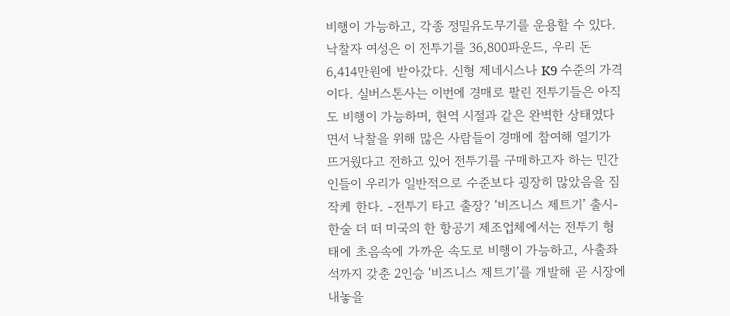비행이 가능하고, 각종 정밀유도무기를 운용할 수 있다. 낙찰자 여성은 이 전투기를 36,800파운드, 우리 돈 6,414만원에 받아갔다. 신형 제네시스나 K9 수준의 가격이다. 실버스톤사는 이번에 경매로 팔린 전투기들은 아직도 비행이 가능하며, 현역 시절과 같은 완벽한 상태였다면서 낙찰을 위해 많은 사람들이 경매에 참여해 열기가 뜨거웠다고 전하고 있어 전투기를 구매하고자 하는 민간인들이 우리가 일반적으로 수준보다 굉장히 많았음을 짐작케 한다. -전투기 타고 출장? ‘비즈니스 제트기’ 출시- 한술 더 떠 미국의 한 항공기 제조업체에서는 전투기 형태에 초음속에 가까운 속도로 비행이 가능하고, 사출좌석까지 갖춘 2인승 ‘비즈니스 제트기’를 개발해 곧 시장에 내놓을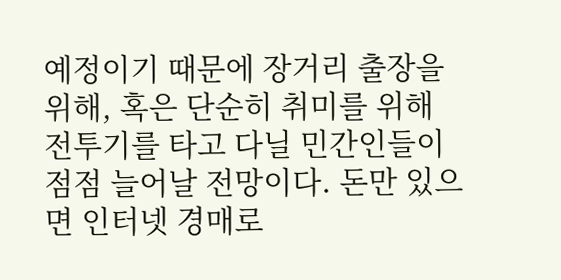예정이기 때문에 장거리 출장을 위해, 혹은 단순히 취미를 위해 전투기를 타고 다닐 민간인들이 점점 늘어날 전망이다. 돈만 있으면 인터넷 경매로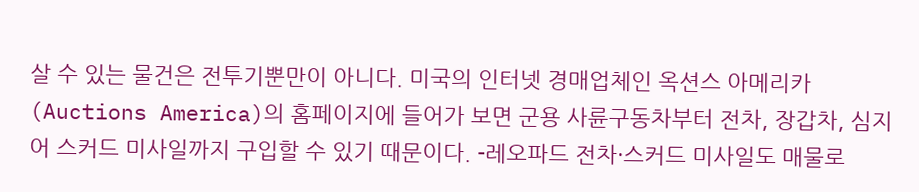살 수 있는 물건은 전투기뿐만이 아니다. 미국의 인터넷 경매업체인 옥션스 아메리카(Auctions America)의 홈페이지에 들어가 보면 군용 사륜구동차부터 전차, 장갑차, 심지어 스커드 미사일까지 구입할 수 있기 때문이다. -레오파드 전차·스커드 미사일도 매물로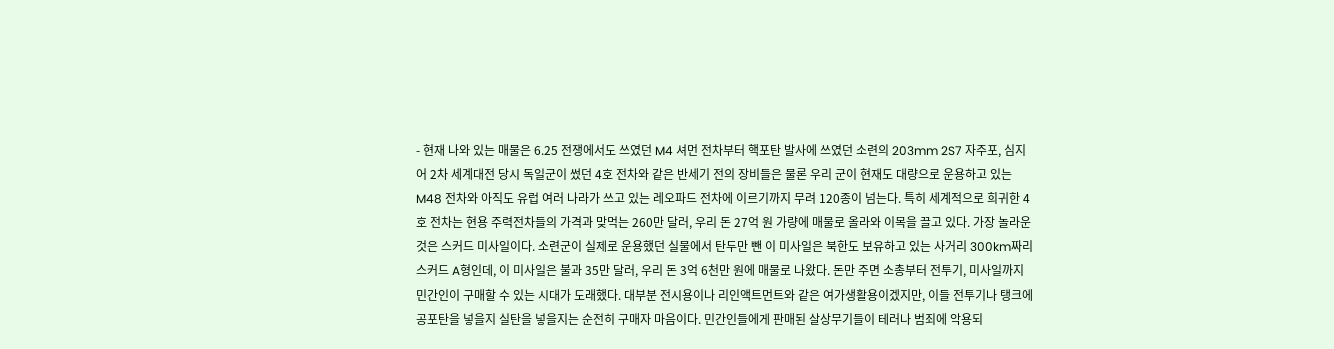- 현재 나와 있는 매물은 6.25 전쟁에서도 쓰였던 M4 셔먼 전차부터 핵포탄 발사에 쓰였던 소련의 203mm 2S7 자주포, 심지어 2차 세계대전 당시 독일군이 썼던 4호 전차와 같은 반세기 전의 장비들은 물론 우리 군이 현재도 대량으로 운용하고 있는 M48 전차와 아직도 유럽 여러 나라가 쓰고 있는 레오파드 전차에 이르기까지 무려 120종이 넘는다. 특히 세계적으로 희귀한 4호 전차는 현용 주력전차들의 가격과 맞먹는 260만 달러, 우리 돈 27억 원 가량에 매물로 올라와 이목을 끌고 있다. 가장 놀라운 것은 스커드 미사일이다. 소련군이 실제로 운용했던 실물에서 탄두만 뺀 이 미사일은 북한도 보유하고 있는 사거리 300km짜리 스커드 A형인데, 이 미사일은 불과 35만 달러, 우리 돈 3억 6천만 원에 매물로 나왔다. 돈만 주면 소총부터 전투기, 미사일까지 민간인이 구매할 수 있는 시대가 도래했다. 대부분 전시용이나 리인액트먼트와 같은 여가생활용이겠지만, 이들 전투기나 탱크에 공포탄을 넣을지 실탄을 넣을지는 순전히 구매자 마음이다. 민간인들에게 판매된 살상무기들이 테러나 범죄에 악용되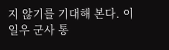지 않기를 기대해 본다. 이일우 군사 통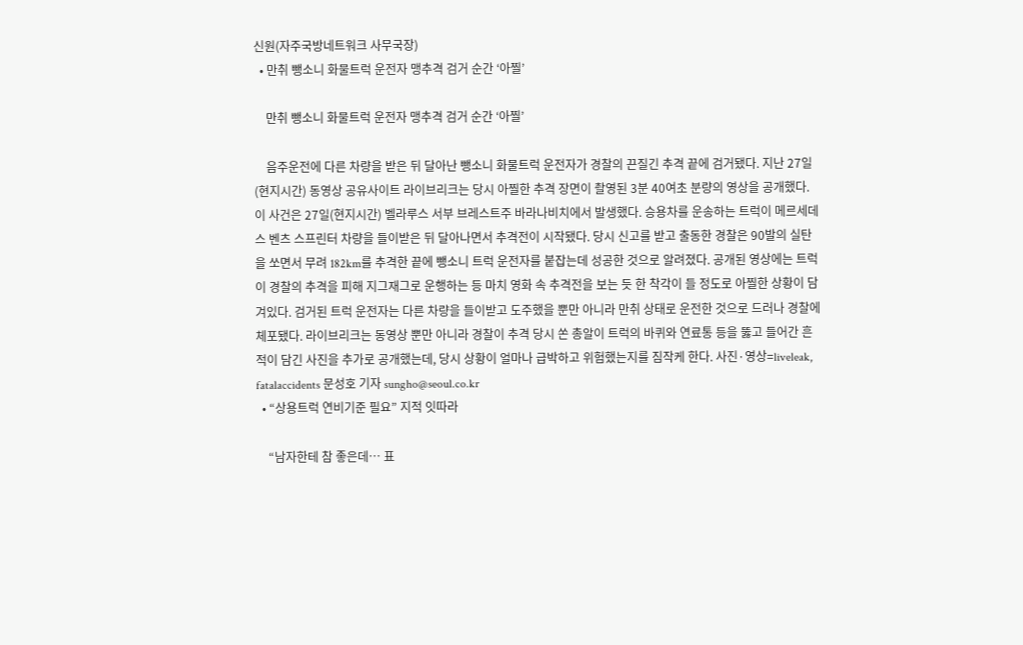신원(자주국방네트워크 사무국장)
  • 만취 뺑소니 화물트럭 운전자 맹추격 검거 순간 ‘아찔’

    만취 뺑소니 화물트럭 운전자 맹추격 검거 순간 ‘아찔’

    음주운전에 다른 차량을 받은 뒤 달아난 뺑소니 화물트럭 운전자가 경찰의 끈질긴 추격 끝에 검거됐다. 지난 27일(현지시간) 동영상 공유사이트 라이브리크는 당시 아찔한 추격 장면이 촬영된 3분 40여초 분량의 영상을 공개했다. 이 사건은 27일(현지시간) 벨라루스 서부 브레스트주 바라나비치에서 발생했다. 승용차를 운송하는 트럭이 메르세데스 벤츠 스프린터 차량을 들이받은 뒤 달아나면서 추격전이 시작됐다. 당시 신고를 받고 출동한 경찰은 90발의 실탄을 쏘면서 무려 182km를 추격한 끝에 뺑소니 트럭 운전자를 붙잡는데 성공한 것으로 알려졌다. 공개된 영상에는 트럭이 경찰의 추격을 피해 지그재그로 운행하는 등 마치 영화 속 추격전을 보는 듯 한 착각이 들 정도로 아찔한 상황이 담겨있다. 검거된 트럭 운전자는 다른 차량을 들이받고 도주했을 뿐만 아니라 만취 상태로 운전한 것으로 드러나 경찰에 체포됐다. 라이브리크는 동영상 뿐만 아니라 경찰이 추격 당시 쏜 총알이 트럭의 바퀴와 연료통 등을 뚫고 들어간 흔적이 담긴 사진을 추가로 공개했는데, 당시 상황이 얼마나 급박하고 위험했는지를 짐작케 한다. 사진·영상=liveleak, fatalaccidents 문성호 기자 sungho@seoul.co.kr
  • “상용트럭 연비기준 필요” 지적 잇따라

    “남자한테 참 좋은데… 표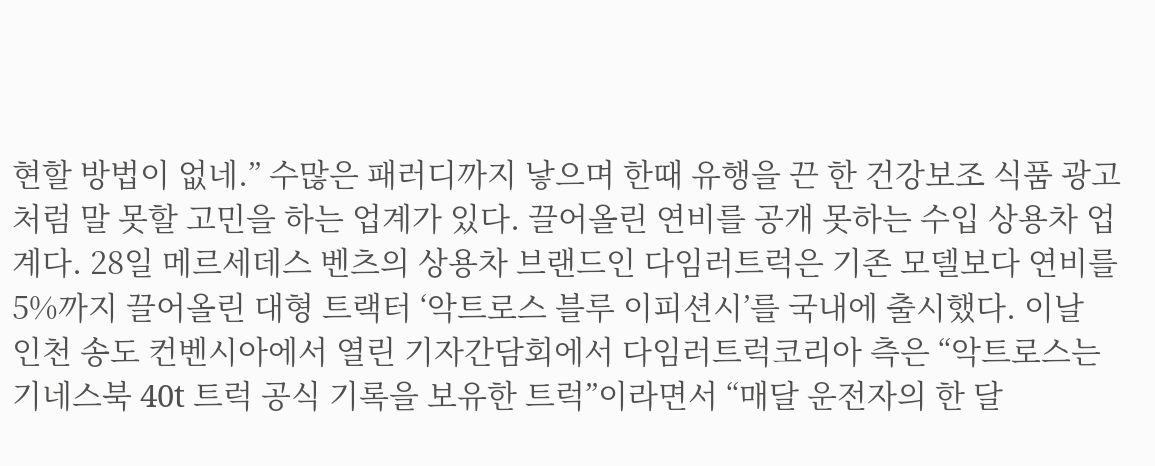현할 방법이 없네.” 수많은 패러디까지 낳으며 한때 유행을 끈 한 건강보조 식품 광고처럼 말 못할 고민을 하는 업계가 있다. 끌어올린 연비를 공개 못하는 수입 상용차 업계다. 28일 메르세데스 벤츠의 상용차 브랜드인 다임러트럭은 기존 모델보다 연비를 5%까지 끌어올린 대형 트랙터 ‘악트로스 블루 이피션시’를 국내에 출시했다. 이날 인천 송도 컨벤시아에서 열린 기자간담회에서 다임러트럭코리아 측은 “악트로스는 기네스북 40t 트럭 공식 기록을 보유한 트럭”이라면서 “매달 운전자의 한 달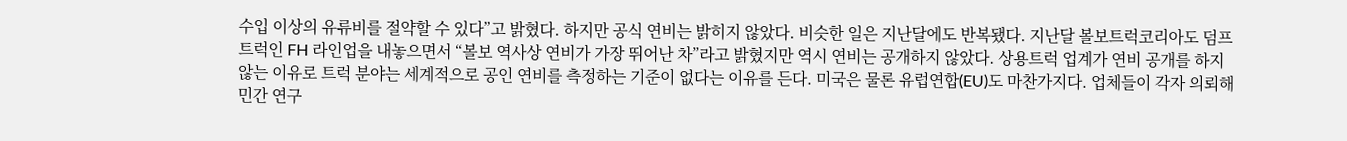수입 이상의 유류비를 절약할 수 있다”고 밝혔다. 하지만 공식 연비는 밝히지 않았다. 비슷한 일은 지난달에도 반복됐다. 지난달 볼보트럭코리아도 덤프트럭인 FH 라인업을 내놓으면서 “볼보 역사상 연비가 가장 뛰어난 차”라고 밝혔지만 역시 연비는 공개하지 않았다. 상용트럭 업계가 연비 공개를 하지 않는 이유로 트럭 분야는 세계적으로 공인 연비를 측정하는 기준이 없다는 이유를 든다. 미국은 물론 유럽연합(EU)도 마찬가지다. 업체들이 각자 의뢰해 민간 연구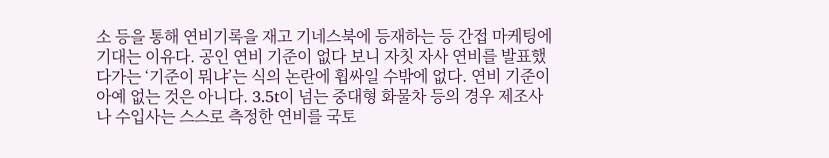소 등을 통해 연비기록을 재고 기네스북에 등재하는 등 간접 마케팅에 기대는 이유다. 공인 연비 기준이 없다 보니 자칫 자사 연비를 발표했다가는 ‘기준이 뭐냐’는 식의 논란에 휩싸일 수밖에 없다. 연비 기준이 아예 없는 것은 아니다. 3.5t이 넘는 중대형 화물차 등의 경우 제조사나 수입사는 스스로 측정한 연비를 국토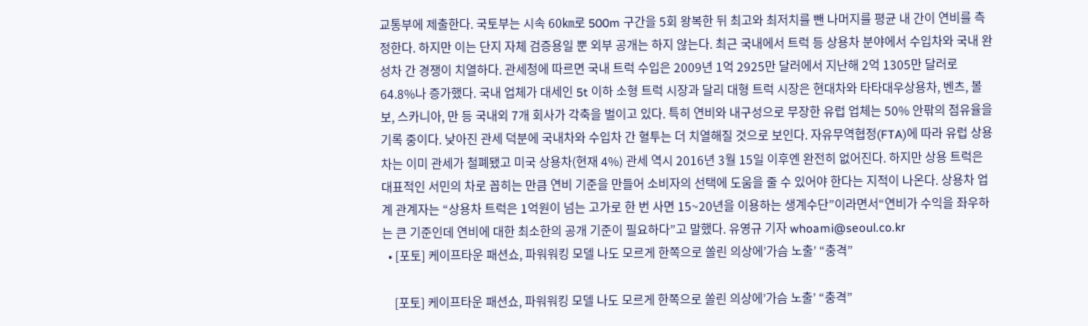교통부에 제출한다. 국토부는 시속 60㎞로 500m 구간을 5회 왕복한 뒤 최고와 최저치를 뺀 나머지를 평균 내 간이 연비를 측정한다. 하지만 이는 단지 자체 검증용일 뿐 외부 공개는 하지 않는다. 최근 국내에서 트럭 등 상용차 분야에서 수입차와 국내 완성차 간 경쟁이 치열하다. 관세청에 따르면 국내 트럭 수입은 2009년 1억 2925만 달러에서 지난해 2억 1305만 달러로 64.8%나 증가했다. 국내 업체가 대세인 5t 이하 소형 트럭 시장과 달리 대형 트럭 시장은 현대차와 타타대우상용차, 벤츠, 볼보, 스카니아, 만 등 국내외 7개 회사가 각축을 벌이고 있다. 특히 연비와 내구성으로 무장한 유럽 업체는 50% 안팎의 점유율을 기록 중이다. 낮아진 관세 덕분에 국내차와 수입차 간 혈투는 더 치열해질 것으로 보인다. 자유무역협정(FTA)에 따라 유럽 상용차는 이미 관세가 철폐됐고 미국 상용차(현재 4%) 관세 역시 2016년 3월 15일 이후엔 완전히 없어진다. 하지만 상용 트럭은 대표적인 서민의 차로 꼽히는 만큼 연비 기준을 만들어 소비자의 선택에 도움을 줄 수 있어야 한다는 지적이 나온다. 상용차 업계 관계자는 “상용차 트럭은 1억원이 넘는 고가로 한 번 사면 15~20년을 이용하는 생계수단”이라면서“연비가 수익을 좌우하는 큰 기준인데 연비에 대한 최소한의 공개 기준이 필요하다”고 말했다. 유영규 기자 whoami@seoul.co.kr
  • [포토] 케이프타운 패션쇼, 파워워킹 모델 나도 모르게 한쪽으로 쏠린 의상에’가슴 노출’ “충격”

    [포토] 케이프타운 패션쇼, 파워워킹 모델 나도 모르게 한쪽으로 쏠린 의상에’가슴 노출’ “충격”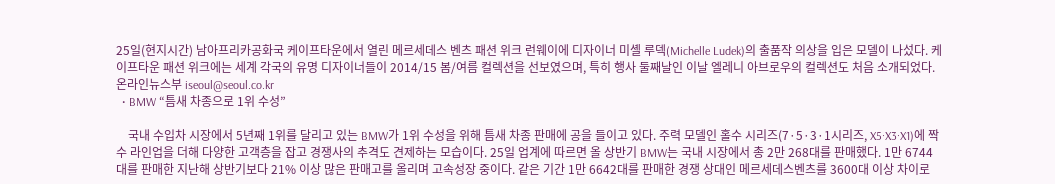25일(현지시간) 남아프리카공화국 케이프타운에서 열린 메르세데스 벤츠 패션 위크 런웨이에 디자이너 미셸 루덱(Michelle Ludek)의 출품작 의상을 입은 모델이 나섰다. 케이프타운 패션 위크에는 세계 각국의 유명 디자이너들이 2014/15 봄/여름 컬렉션을 선보였으며, 특히 행사 둘째날인 이날 엘레니 아브로우의 컬렉션도 처음 소개되었다. 온라인뉴스부 iseoul@seoul.co.kr
  • BMW “틈새 차종으로 1위 수성”

    국내 수입차 시장에서 5년째 1위를 달리고 있는 BMW가 1위 수성을 위해 틈새 차종 판매에 공을 들이고 있다. 주력 모델인 홀수 시리즈(7·5·3·1시리즈, X5·X3·X1)에 짝수 라인업을 더해 다양한 고객층을 잡고 경쟁사의 추격도 견제하는 모습이다. 25일 업계에 따르면 올 상반기 BMW는 국내 시장에서 총 2만 268대를 판매했다. 1만 6744대를 판매한 지난해 상반기보다 21% 이상 많은 판매고를 올리며 고속성장 중이다. 같은 기간 1만 6642대를 판매한 경쟁 상대인 메르세데스벤츠를 3600대 이상 차이로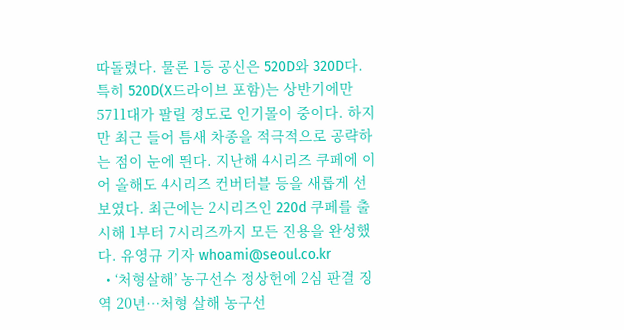따돌렸다. 물론 1등 공신은 520D와 320D다. 특히 520D(X드라이브 포함)는 상반기에만 5711대가 팔릴 정도로 인기몰이 중이다. 하지만 최근 들어 틈새 차종을 적극적으로 공략하는 점이 눈에 띈다. 지난해 4시리즈 쿠페에 이어 올해도 4시리즈 컨버터블 등을 새롭게 선보였다. 최근에는 2시리즈인 220d 쿠페를 출시해 1부터 7시리즈까지 모든 진용을 완성했다. 유영규 기자 whoami@seoul.co.kr
  • ‘처형살해’ 농구선수 정상헌에 2심 판결 징역 20년…처형 살해 농구선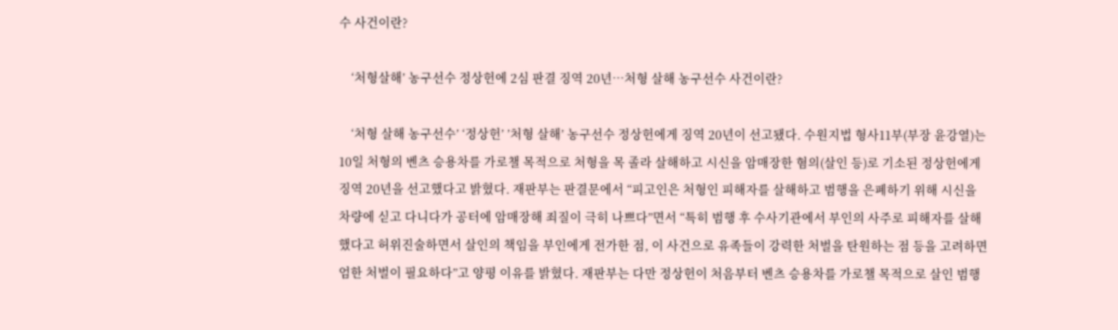수 사건이란?

    ‘처형살해’ 농구선수 정상헌에 2심 판결 징역 20년…처형 살해 농구선수 사건이란?

    ‘처형 살해 농구선수’ ‘정상헌’ ’처형 살해’ 농구선수 정상헌에게 징역 20년이 선고됐다. 수원지법 형사11부(부장 윤강열)는 10일 처형의 벤츠 승용차를 가로챌 목적으로 처형을 목 졸라 살해하고 시신을 암매장한 혐의(살인 등)로 기소된 정상헌에게 징역 20년을 선고했다고 밝혔다. 재판부는 판결문에서 “피고인은 처형인 피해자를 살해하고 범행을 은폐하기 위해 시신을 차량에 싣고 다니다가 공터에 암매장해 죄질이 극히 나쁘다”면서 “특히 범행 후 수사기관에서 부인의 사주로 피해자를 살해했다고 허위진술하면서 살인의 책임을 부인에게 전가한 점, 이 사건으로 유족들이 강력한 처벌을 탄원하는 점 등을 고려하면 엄한 처벌이 필요하다”고 양평 이유를 밝혔다. 재판부는 다만 정상헌이 처음부터 벤츠 승용차를 가로챌 목적으로 살인 범행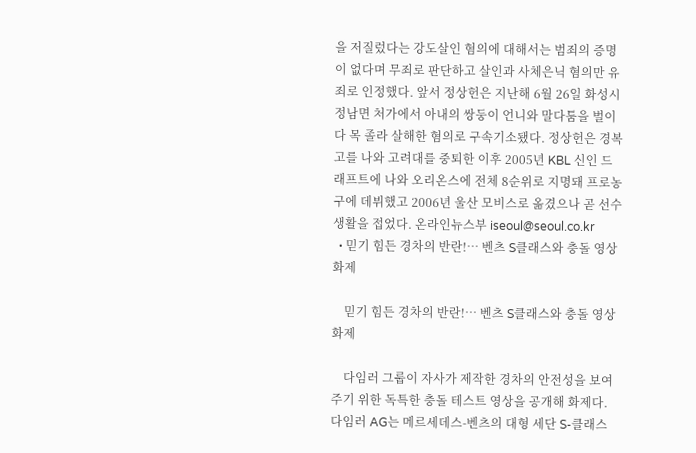을 저질렀다는 강도살인 혐의에 대해서는 범죄의 증명이 없다며 무죄로 판단하고 살인과 사체은닉 혐의만 유죄로 인정했다. 앞서 정상헌은 지난해 6월 26일 화성시 정남면 처가에서 아내의 쌍둥이 언니와 말다툼을 벌이다 목 졸라 살해한 혐의로 구속기소됐다. 정상헌은 경복고를 나와 고려대를 중퇴한 이후 2005년 KBL 신인 드래프트에 나와 오리온스에 전체 8순위로 지명돼 프로농구에 데뷔했고 2006년 울산 모비스로 옮겼으나 곧 선수생활을 접었다. 온라인뉴스부 iseoul@seoul.co.kr
  • 믿기 힘든 경차의 반란!… 벤츠 S클래스와 충돌 영상 화제

    믿기 힘든 경차의 반란!… 벤츠 S클래스와 충돌 영상 화제

    다임러 그룹이 자사가 제작한 경차의 안전성을 보여주기 위한 독특한 충돌 테스트 영상을 공개해 화제다. 다임러 AG는 메르세데스-벤츠의 대형 세단 S-클래스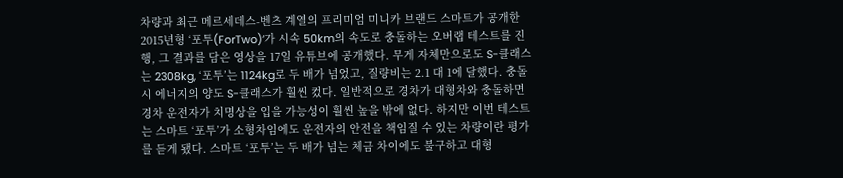차량과 최근 메르세데스-벤츠 계열의 프리미엄 미니카 브랜드 스마트가 공개한 2015년형 ‘포투(ForTwo)’가 시속 50km의 속도로 충돌하는 오버랩 테스트를 진행, 그 결과를 담은 영상을 17일 유튜브에 공개했다. 무게 자체만으로도 S-클래스는 2308kg, ‘포투’는 1124kg로 두 배가 넘었고, 질량비는 2.1 대 1에 달했다. 충돌 시 에너지의 양도 S-클래스가 훨씬 컸다. 일반적으로 경차가 대형차와 충돌하면 경차 운전자가 치명상을 입을 가능성이 훨씬 높을 밖에 없다. 하지만 이번 테스트는 스마트 ‘포투’가 소형차임에도 운전자의 안전을 책임질 수 있는 차량이란 평가를 듣게 됐다. 스마트 ‘포투’는 두 배가 넘는 체금 차이에도 불구하고 대형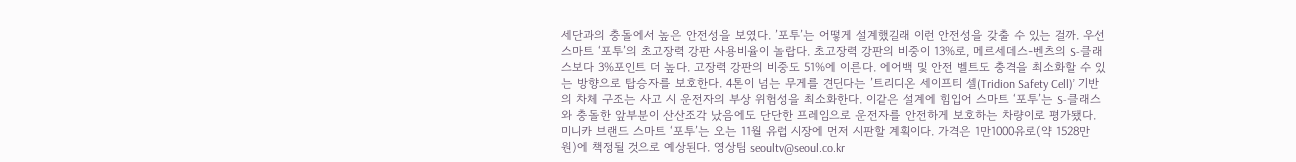세단과의 충돌에서 높은 안전성을 보였다. ’포투’는 어떻게 설계했길래 이런 안전성을 갖출 수 있는 걸까. 우선 스마트 ‘포투’의 초고장력 강판 사용비율이 놀랍다. 초고장력 강판의 비중이 13%로, 메르세데스-벤츠의 S-클래스보다 3%포인트 더 높다. 고장력 강판의 비중도 51%에 이른다. 에어백 및 안전 벨트도 충격을 최소화할 수 있는 방향으로 탑승자를 보호한다. 4톤이 넘는 무게를 견딘다는 ’트리디온 세이프티 셀(Tridion Safety Cell)’ 기반의 차체 구조는 사고 시 운전자의 부상 위험성을 최소화한다. 이같은 설계에 힘입어 스마트 ‘포투’는 S-클래스와 충돌한 앞부분이 산산조각 났음에도 단단한 프레임으로 운전자를 안전하게 보호하는 차량이로 평가됐다. 미니카 브랜드 스마트 ‘포투’는 오는 11월 유럽 시장에 먼저 시판할 계획이다. 가격은 1만1000유로(약 1528만원)에 책정될 것으로 예상된다. 영상팀 seoultv@seoul.co.kr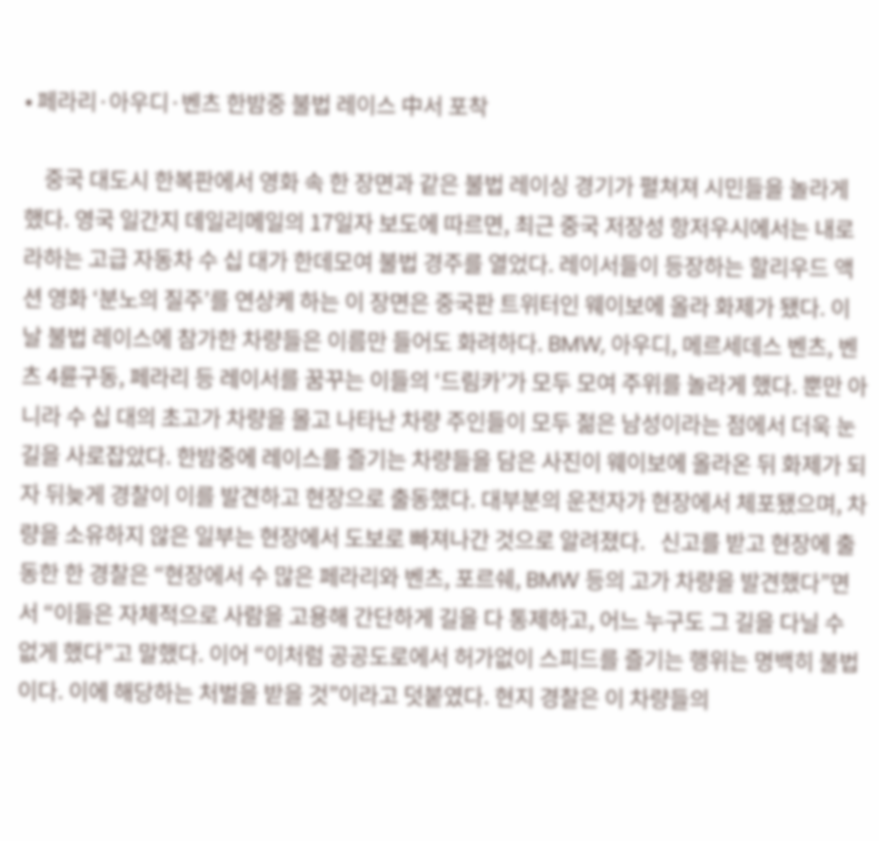• 페라리·아우디·벤츠 한밤중 불법 레이스 中서 포착

    중국 대도시 한복판에서 영화 속 한 장면과 같은 불법 레이싱 경기가 펼쳐져 시민들을 놀라게 했다. 영국 일간지 데일리메일의 17일자 보도에 따르면, 최근 중국 저장성 항저우시에서는 내로라하는 고급 자동차 수 십 대가 한데모여 불법 경주를 열었다. 레이서들이 등장하는 할리우드 액션 영화 ‘분노의 질주’를 연상케 하는 이 장면은 중국판 트위터인 웨이보에 올라 화제가 됐다. 이날 불법 레이스에 참가한 차량들은 이름만 들어도 화려하다. BMW, 아우디, 메르세데스 벤츠, 벤츠 4륜구동, 페라리 등 레이서를 꿈꾸는 이들의 ‘드림카’가 모두 모여 주위를 놀라게 했다. 뿐만 아니라 수 십 대의 초고가 차량을 몰고 나타난 차량 주인들이 모두 젊은 남성이라는 점에서 더욱 눈길을 사로잡았다. 한밤중에 레이스를 즐기는 차량들을 담은 사진이 웨이보에 올라온 뒤 화제가 되자 뒤늦게 경찰이 이를 발견하고 현장으로 출동했다. 대부분의 운전자가 현장에서 체포됐으며, 차량을 소유하지 않은 일부는 현장에서 도보로 빠져나간 것으로 알려졌다.   신고를 받고 현장에 출동한 한 경찰은 “현장에서 수 많은 페라리와 벤츠, 포르쉐, BMW 등의 고가 차량을 발견했다”면서 “이들은 자체적으로 사람을 고용해 간단하게 길을 다 통제하고, 어느 누구도 그 길을 다닐 수 없게 했다”고 말했다. 이어 “이처럼 공공도로에서 허가없이 스피드를 즐기는 행위는 명백히 불법이다. 이에 해당하는 처벌을 받을 것”이라고 덧붙였다. 현지 경찰은 이 차량들의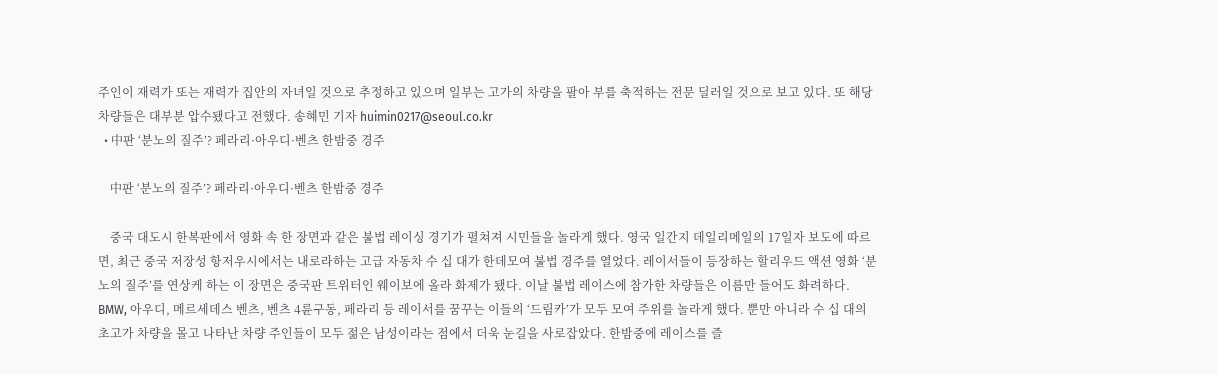주인이 재력가 또는 재력가 집안의 자녀일 것으로 추정하고 있으며 일부는 고가의 차량을 팔아 부를 축적하는 전문 딜러일 것으로 보고 있다. 또 해당 차량들은 대부분 압수됐다고 전했다. 송혜민 기자 huimin0217@seoul.co.kr
  • 中판 ‘분노의 질주’? 페라리·아우디·벤츠 한밤중 경주

    中판 ‘분노의 질주’? 페라리·아우디·벤츠 한밤중 경주

    중국 대도시 한복판에서 영화 속 한 장면과 같은 불법 레이싱 경기가 펼쳐져 시민들을 놀라게 했다. 영국 일간지 데일리메일의 17일자 보도에 따르면, 최근 중국 저장성 항저우시에서는 내로라하는 고급 자동차 수 십 대가 한데모여 불법 경주를 열었다. 레이서들이 등장하는 할리우드 액션 영화 ‘분노의 질주’를 연상케 하는 이 장면은 중국판 트위터인 웨이보에 올라 화제가 됐다. 이날 불법 레이스에 참가한 차량들은 이름만 들어도 화려하다. BMW, 아우디, 메르세데스 벤츠, 벤츠 4륜구동, 페라리 등 레이서를 꿈꾸는 이들의 ‘드림카’가 모두 모여 주위를 놀라게 했다. 뿐만 아니라 수 십 대의 초고가 차량을 몰고 나타난 차량 주인들이 모두 젊은 남성이라는 점에서 더욱 눈길을 사로잡았다. 한밤중에 레이스를 즐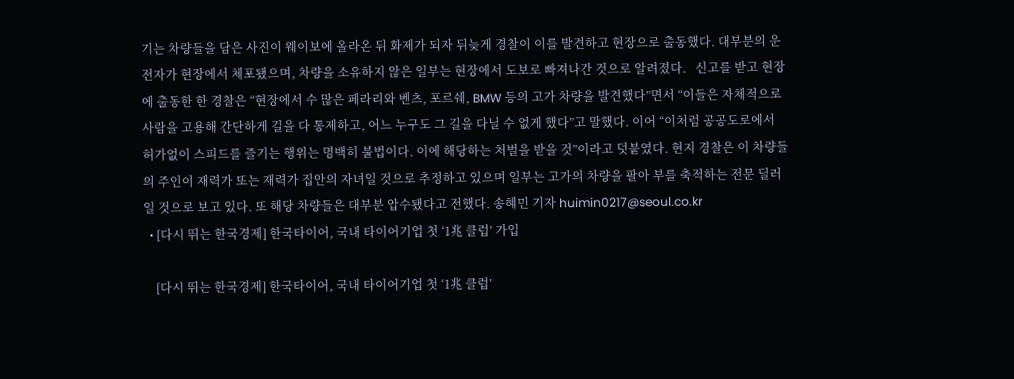기는 차량들을 담은 사진이 웨이보에 올라온 뒤 화제가 되자 뒤늦게 경찰이 이를 발견하고 현장으로 출동했다. 대부분의 운전자가 현장에서 체포됐으며, 차량을 소유하지 않은 일부는 현장에서 도보로 빠져나간 것으로 알려졌다.   신고를 받고 현장에 출동한 한 경찰은 “현장에서 수 많은 페라리와 벤츠, 포르쉐, BMW 등의 고가 차량을 발견했다”면서 “이들은 자체적으로 사람을 고용해 간단하게 길을 다 통제하고, 어느 누구도 그 길을 다닐 수 없게 했다”고 말했다. 이어 “이처럼 공공도로에서 허가없이 스피드를 즐기는 행위는 명백히 불법이다. 이에 해당하는 처벌을 받을 것”이라고 덧붙였다. 현지 경찰은 이 차량들의 주인이 재력가 또는 재력가 집안의 자녀일 것으로 추정하고 있으며 일부는 고가의 차량을 팔아 부를 축적하는 전문 딜러일 것으로 보고 있다. 또 해당 차량들은 대부분 압수됐다고 전했다. 송혜민 기자 huimin0217@seoul.co.kr
  • [다시 뛰는 한국경제] 한국타이어, 국내 타이어기업 첫 ‘1兆 클럽’ 가입

    [다시 뛰는 한국경제] 한국타이어, 국내 타이어기업 첫 ‘1兆 클럽’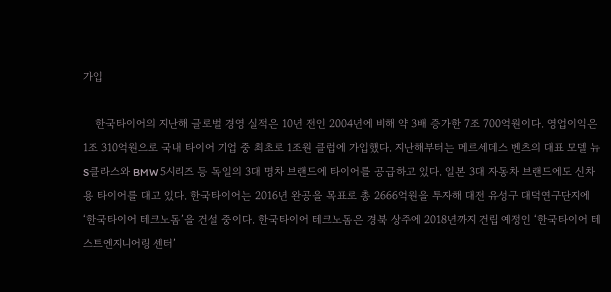가입

    한국타이어의 지난해 글로벌 경영 실적은 10년 전인 2004년에 비해 약 3배 증가한 7조 700억원이다. 영업이익은 1조 310억원으로 국내 타이어 기업 중 최초로 1조원 클럽에 가입했다. 지난해부터는 메르세데스 벤츠의 대표 모델 뉴S클라스와 BMW 5시리즈 등 독일의 3대 명차 브랜드에 타이어를 공급하고 있다. 일본 3대 자동차 브랜드에도 신차용 타이어를 대고 있다. 한국타이어는 2016년 완공을 목표로 총 2666억원을 투자해 대전 유성구 대덕연구단지에 ‘한국타이어 테크노돔’을 건설 중이다. 한국타이어 테크노돔은 경북 상주에 2018년까지 건립 예정인 ‘한국타이어 테스트엔지니어링 센터’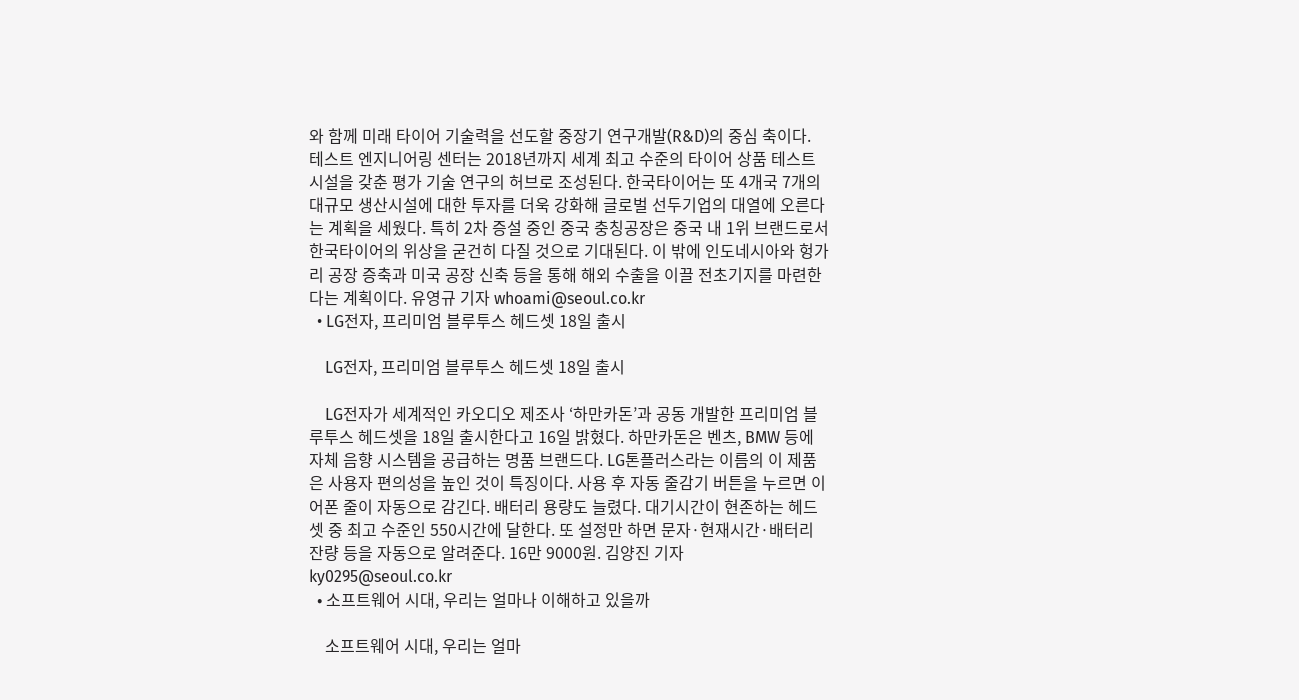와 함께 미래 타이어 기술력을 선도할 중장기 연구개발(R&D)의 중심 축이다. 테스트 엔지니어링 센터는 2018년까지 세계 최고 수준의 타이어 상품 테스트 시설을 갖춘 평가 기술 연구의 허브로 조성된다. 한국타이어는 또 4개국 7개의 대규모 생산시설에 대한 투자를 더욱 강화해 글로벌 선두기업의 대열에 오른다는 계획을 세웠다. 특히 2차 증설 중인 중국 충칭공장은 중국 내 1위 브랜드로서 한국타이어의 위상을 굳건히 다질 것으로 기대된다. 이 밖에 인도네시아와 헝가리 공장 증축과 미국 공장 신축 등을 통해 해외 수출을 이끌 전초기지를 마련한다는 계획이다. 유영규 기자 whoami@seoul.co.kr
  • LG전자, 프리미엄 블루투스 헤드셋 18일 출시

    LG전자, 프리미엄 블루투스 헤드셋 18일 출시

    LG전자가 세계적인 카오디오 제조사 ‘하만카돈’과 공동 개발한 프리미엄 블루투스 헤드셋을 18일 출시한다고 16일 밝혔다. 하만카돈은 벤츠, BMW 등에 자체 음향 시스템을 공급하는 명품 브랜드다. LG톤플러스라는 이름의 이 제품은 사용자 편의성을 높인 것이 특징이다. 사용 후 자동 줄감기 버튼을 누르면 이어폰 줄이 자동으로 감긴다. 배터리 용량도 늘렸다. 대기시간이 현존하는 헤드셋 중 최고 수준인 550시간에 달한다. 또 설정만 하면 문자·현재시간·배터리 잔량 등을 자동으로 알려준다. 16만 9000원. 김양진 기자 ky0295@seoul.co.kr
  • 소프트웨어 시대, 우리는 얼마나 이해하고 있을까

    소프트웨어 시대, 우리는 얼마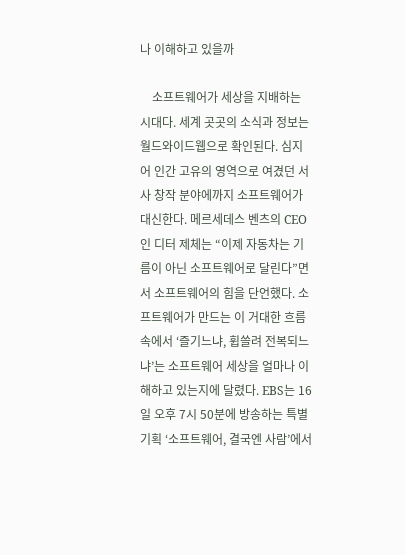나 이해하고 있을까

    소프트웨어가 세상을 지배하는 시대다. 세계 곳곳의 소식과 정보는 월드와이드웹으로 확인된다. 심지어 인간 고유의 영역으로 여겼던 서사 창작 분야에까지 소프트웨어가 대신한다. 메르세데스 벤츠의 CEO인 디터 제체는 “이제 자동차는 기름이 아닌 소프트웨어로 달린다”면서 소프트웨어의 힘을 단언했다. 소프트웨어가 만드는 이 거대한 흐름 속에서 ‘즐기느냐, 휩쓸려 전복되느냐’는 소프트웨어 세상을 얼마나 이해하고 있는지에 달렸다. EBS는 16일 오후 7시 50분에 방송하는 특별기획 ‘소프트웨어, 결국엔 사람’에서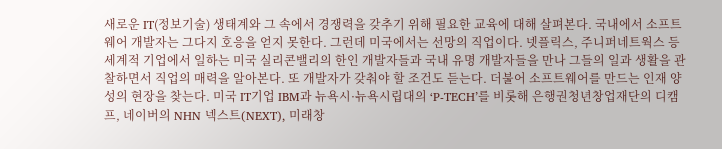새로운 IT(정보기술) 생태계와 그 속에서 경쟁력을 갖추기 위해 필요한 교육에 대해 살펴본다. 국내에서 소프트웨어 개발자는 그다지 호응을 얻지 못한다. 그런데 미국에서는 선망의 직업이다. 넷플릭스, 주니퍼네트웍스 등 세계적 기업에서 일하는 미국 실리콘밸리의 한인 개발자들과 국내 유명 개발자들을 만나 그들의 일과 생활을 관찰하면서 직업의 매력을 알아본다. 또 개발자가 갖춰야 할 조건도 듣는다. 더불어 소프트웨어를 만드는 인재 양성의 현장을 찾는다. 미국 IT기업 IBM과 뉴욕시·뉴욕시립대의 ‘P-TECH’를 비롯해 은행권청년창업재단의 디캠프, 네이버의 NHN 넥스트(NEXT), 미래창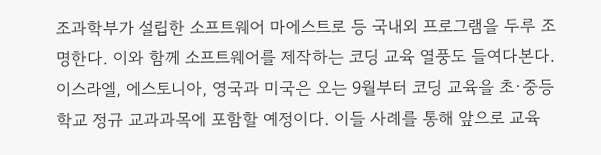조과학부가 설립한 소프트웨어 마에스트로 등 국내외 프로그램을 두루 조명한다. 이와 함께 소프트웨어를 제작하는 코딩 교육 열풍도 들여다본다. 이스라엘, 에스토니아, 영국과 미국은 오는 9월부터 코딩 교육을 초·중등학교 정규 교과과목에 포함할 예정이다. 이들 사례를 통해 앞으로 교육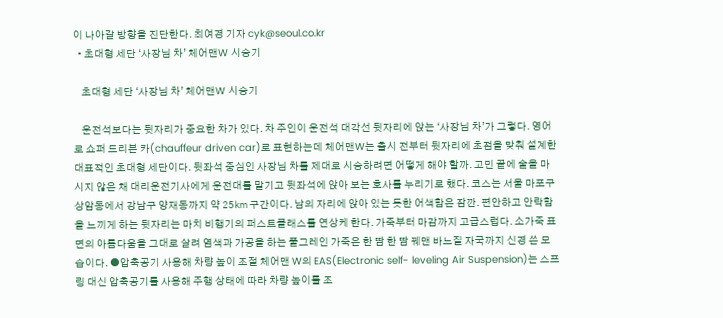이 나아갈 방향을 진단한다. 최여경 기자 cyk@seoul.co.kr
  • 초대형 세단 ‘사장님 차’ 체어맨W 시승기

    초대형 세단 ‘사장님 차’ 체어맨W 시승기

    운전석보다는 뒷자리가 중요한 차가 있다. 차 주인이 운전석 대각선 뒷자리에 앉는 ‘사장님 차’가 그렇다. 영어로 쇼퍼 드리븐 카(chauffeur driven car)로 표현하는데 체어맨W는 출시 전부터 뒷자리에 초점을 맞춰 설계한 대표적인 초대형 세단이다. 뒷좌석 중심인 사장님 차를 제대로 시승하려면 어떻게 해야 할까. 고민 끝에 술을 마시지 않은 채 대리운전기사에게 운전대를 맡기고 뒷좌석에 앉아 보는 호사를 누리기로 했다. 코스는 서울 마포구 상암동에서 강남구 양재동까지 약 25㎞ 구간이다. 남의 자리에 앉아 있는 듯한 어색함은 잠깐. 편안하고 안락함을 느끼게 하는 뒷자리는 마치 비행기의 퍼스트클래스를 연상케 한다. 가죽부터 마감까지 고급스럽다. 소가죽 표면의 아름다움을 그대로 살려 염색과 가공을 하는 풀그레인 가죽은 한 땀 한 땀 꿰맨 바느질 자국까지 신경 쓴 모습이다. ●압축공기 사용해 차량 높이 조절 체어맨 W의 EAS(Electronic self- leveling Air Suspension)는 스프링 대신 압축공기를 사용해 주행 상태에 따라 차량 높이를 조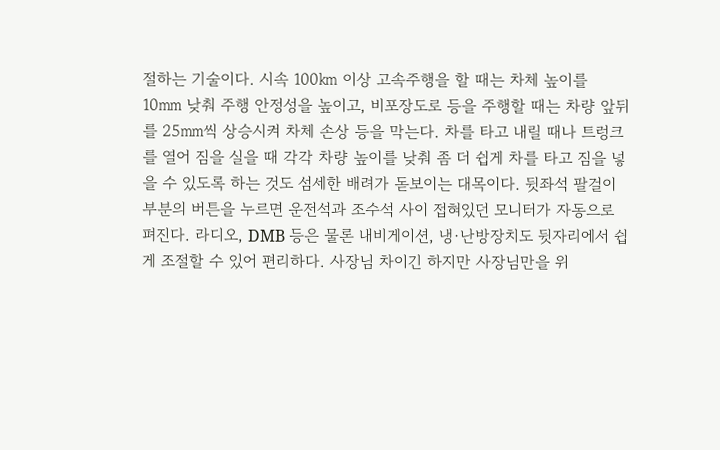절하는 기술이다. 시속 100㎞ 이상 고속주행을 할 때는 차체 높이를 10㎜ 낮춰 주행 안정성을 높이고, 비포장도로 등을 주행할 때는 차량 앞뒤를 25㎜씩 상승시켜 차체 손상 등을 막는다. 차를 타고 내릴 때나 트렁크를 열어 짐을 실을 때 각각 차량 높이를 낮춰 좀 더 쉽게 차를 타고 짐을 넣을 수 있도록 하는 것도 섬세한 배려가 돋보이는 대목이다. 뒷좌석 팔걸이 부분의 버튼을 누르면 운전석과 조수석 사이 접혀있던 모니터가 자동으로 펴진다. 라디오, DMB 등은 물론 내비게이션, 냉·난방장치도 뒷자리에서 쉽게 조절할 수 있어 편리하다. 사장님 차이긴 하지만 사장님만을 위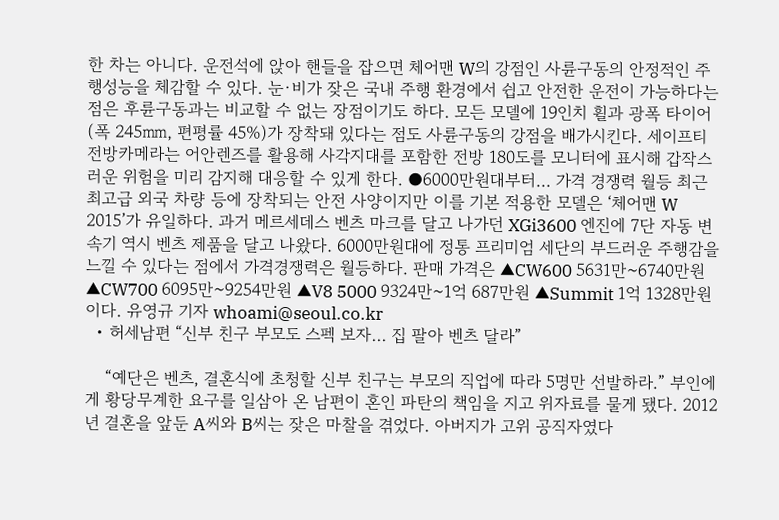한 차는 아니다. 운전석에 앉아 핸들을 잡으면 체어맨 W의 강점인 사륜구동의 안정적인 주행성능을 체감할 수 있다. 눈·비가 잦은 국내 주행 환경에서 쉽고 안전한 운전이 가능하다는 점은 후륜구동과는 비교할 수 없는 장점이기도 하다. 모든 모델에 19인치 휠과 광폭 타이어(폭 245㎜, 편평률 45%)가 장착돼 있다는 점도 사륜구동의 강점을 배가시킨다. 세이프티 전방카메라는 어안렌즈를 활용해 사각지대를 포함한 전방 180도를 모니터에 표시해 갑작스러운 위험을 미리 감지해 대응할 수 있게 한다. ●6000만원대부터… 가격 경쟁력 월등 최근 최고급 외국 차량 등에 장착되는 안전 사양이지만 이를 기본 적용한 모델은 ‘체어맨 W 2015’가 유일하다. 과거 메르세데스 벤츠 마크를 달고 나가던 XGi3600 엔진에 7단 자동 변속기 역시 벤츠 제품을 달고 나왔다. 6000만원대에 정통 프리미엄 세단의 부드러운 주행감을 느낄 수 있다는 점에서 가격경쟁력은 월등하다. 판매 가격은 ▲CW600 5631만~6740만원 ▲CW700 6095만~9254만원 ▲V8 5000 9324만~1억 687만원 ▲Summit 1억 1328만원이다. 유영규 기자 whoami@seoul.co.kr
  • 허세남편 “신부 친구 부모도 스펙 보자… 집 팔아 벤츠 달라”

    “예단은 벤츠, 결혼식에 초청할 신부 친구는 부모의 직업에 따라 5명만 선발하라.” 부인에게 황당무계한 요구를 일삼아 온 남편이 혼인 파탄의 책임을 지고 위자료를 물게 됐다. 2012년 결혼을 앞둔 A씨와 B씨는 잦은 마찰을 겪었다. 아버지가 고위 공직자였다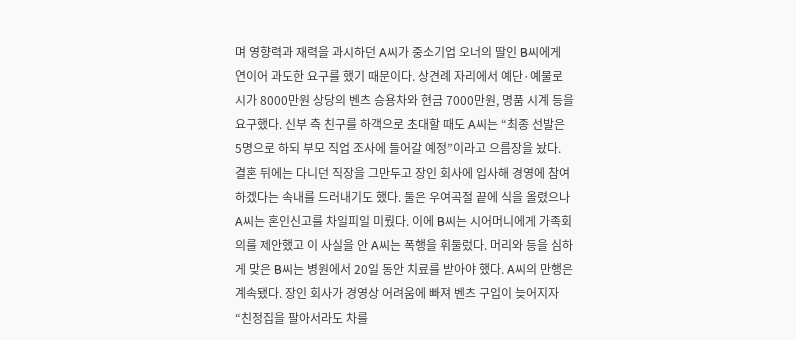며 영향력과 재력을 과시하던 A씨가 중소기업 오너의 딸인 B씨에게 연이어 과도한 요구를 했기 때문이다. 상견례 자리에서 예단·예물로 시가 8000만원 상당의 벤츠 승용차와 현금 7000만원, 명품 시계 등을 요구했다. 신부 측 친구를 하객으로 초대할 때도 A씨는 “최종 선발은 5명으로 하되 부모 직업 조사에 들어갈 예정”이라고 으름장을 놨다. 결혼 뒤에는 다니던 직장을 그만두고 장인 회사에 입사해 경영에 참여하겠다는 속내를 드러내기도 했다. 둘은 우여곡절 끝에 식을 올렸으나 A씨는 혼인신고를 차일피일 미뤘다. 이에 B씨는 시어머니에게 가족회의를 제안했고 이 사실을 안 A씨는 폭행을 휘둘렀다. 머리와 등을 심하게 맞은 B씨는 병원에서 20일 동안 치료를 받아야 했다. A씨의 만행은 계속됐다. 장인 회사가 경영상 어려움에 빠져 벤츠 구입이 늦어지자 “친정집을 팔아서라도 차를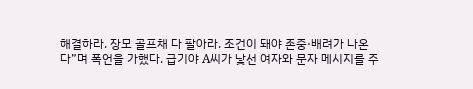해결하라. 장모 골프채 다 팔아라. 조건이 돼야 존중·배려가 나온다”며 폭언을 가했다. 급기야 A씨가 낯선 여자와 문자 메시지를 주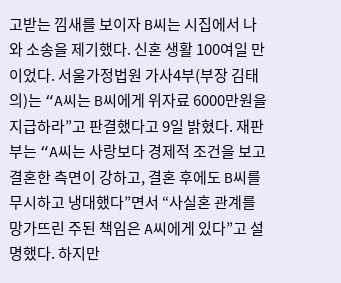고받는 낌새를 보이자 B씨는 시집에서 나와 소송을 제기했다. 신혼 생활 100여일 만이었다. 서울가정법원 가사4부(부장 김태의)는 “A씨는 B씨에게 위자료 6000만원을 지급하라”고 판결했다고 9일 밝혔다. 재판부는 “A씨는 사랑보다 경제적 조건을 보고 결혼한 측면이 강하고, 결혼 후에도 B씨를 무시하고 냉대했다”면서 “사실혼 관계를 망가뜨린 주된 책임은 A씨에게 있다”고 설명했다. 하지만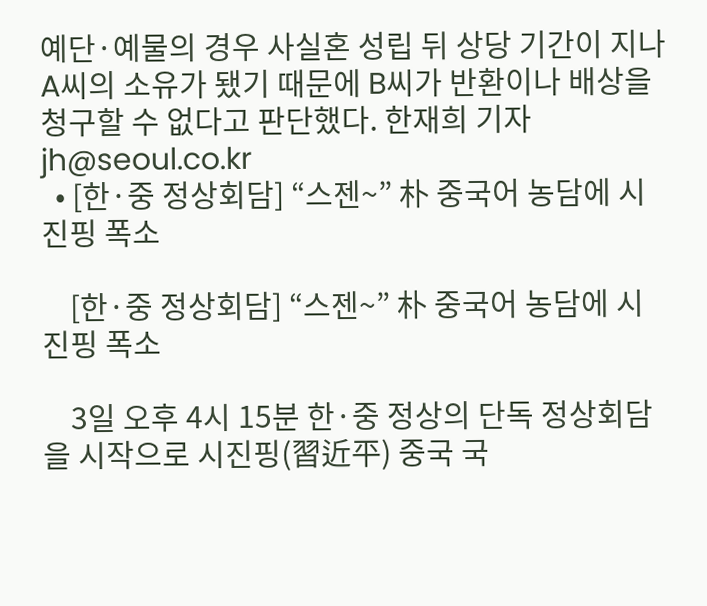예단·예물의 경우 사실혼 성립 뒤 상당 기간이 지나 A씨의 소유가 됐기 때문에 B씨가 반환이나 배상을 청구할 수 없다고 판단했다. 한재희 기자 jh@seoul.co.kr
  • [한·중 정상회담] “스젠~” 朴 중국어 농담에 시진핑 폭소

    [한·중 정상회담] “스젠~” 朴 중국어 농담에 시진핑 폭소

    3일 오후 4시 15분 한·중 정상의 단독 정상회담을 시작으로 시진핑(習近平) 중국 국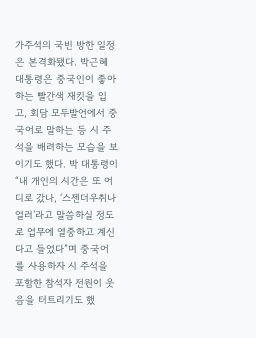가주석의 국빈 방한 일정은 본격화됐다. 박근혜 대통령은 중국인이 좋아하는 빨간색 재킷을 입고, 회담 모두발언에서 중국어로 말하는 등 시 주석을 배려하는 모습을 보이기도 했다. 박 대통령이 “내 개인의 시간은 또 어디로 갔나, ‘스젠더우취나얼러’라고 말씀하실 정도로 업무에 열중하고 계신다고 들었다”며 중국어를 사용하자 시 주석을 포함한 참석자 전원이 웃음을 터트리기도 했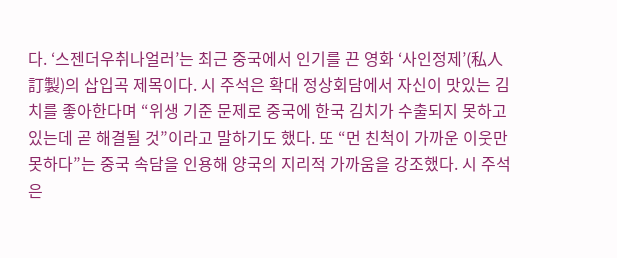다. ‘스젠더우취나얼러’는 최근 중국에서 인기를 끈 영화 ‘사인정제’(私人訂製)의 삽입곡 제목이다. 시 주석은 확대 정상회담에서 자신이 맛있는 김치를 좋아한다며 “위생 기준 문제로 중국에 한국 김치가 수출되지 못하고 있는데 곧 해결될 것”이라고 말하기도 했다. 또 “먼 친척이 가까운 이웃만 못하다”는 중국 속담을 인용해 양국의 지리적 가까움을 강조했다. 시 주석은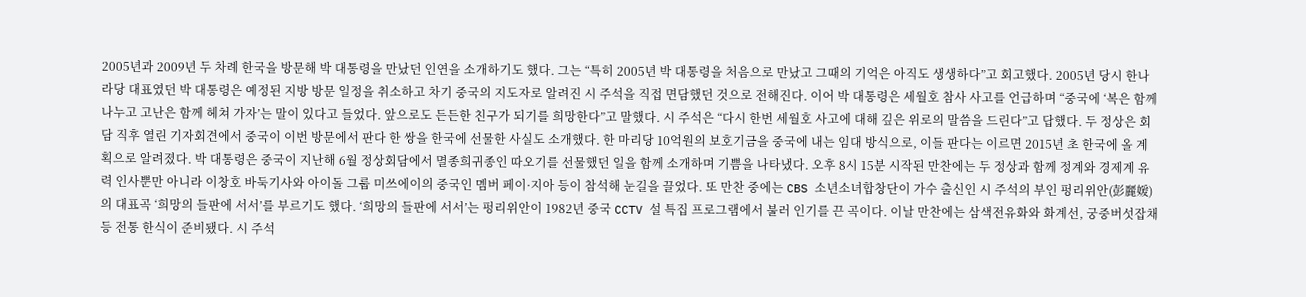2005년과 2009년 두 차례 한국을 방문해 박 대통령을 만났던 인연을 소개하기도 했다. 그는 “특히 2005년 박 대통령을 처음으로 만났고 그때의 기억은 아직도 생생하다”고 회고했다. 2005년 당시 한나라당 대표였던 박 대통령은 예정된 지방 방문 일정을 취소하고 차기 중국의 지도자로 알려진 시 주석을 직접 면담했던 것으로 전해진다. 이어 박 대통령은 세월호 참사 사고를 언급하며 “중국에 ‘복은 함께 나누고 고난은 함께 헤쳐 가자’는 말이 있다고 들었다. 앞으로도 든든한 친구가 되기를 희망한다”고 말했다. 시 주석은 “다시 한번 세월호 사고에 대해 깊은 위로의 말씀을 드린다”고 답했다. 두 정상은 회담 직후 열린 기자회견에서 중국이 이번 방문에서 판다 한 쌍을 한국에 선물한 사실도 소개했다. 한 마리당 10억원의 보호기금을 중국에 내는 임대 방식으로, 이들 판다는 이르면 2015년 초 한국에 올 계획으로 알려졌다. 박 대통령은 중국이 지난해 6월 정상회담에서 멸종희귀종인 따오기를 선물했던 일을 함께 소개하며 기쁨을 나타냈다. 오후 8시 15분 시작된 만찬에는 두 정상과 함께 정계와 경제계 유력 인사뿐만 아니라 이창호 바둑기사와 아이돌 그룹 미쓰에이의 중국인 멤버 페이·지아 등이 참석해 눈길을 끌었다. 또 만찬 중에는 CBS 소년소녀합창단이 가수 출신인 시 주석의 부인 펑리위안(彭麗媛)의 대표곡 ‘희망의 들판에 서서’를 부르기도 했다. ‘희망의 들판에 서서’는 펑리위안이 1982년 중국 CCTV 설 특집 프로그램에서 불러 인기를 끈 곡이다. 이날 만찬에는 삼색전유화와 화계선, 궁중버섯잡채 등 전통 한식이 준비됐다. 시 주석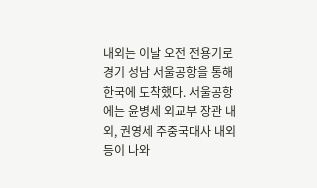내외는 이날 오전 전용기로 경기 성남 서울공항을 통해 한국에 도착했다. 서울공항에는 윤병세 외교부 장관 내외, 권영세 주중국대사 내외 등이 나와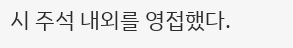시 주석 내외를 영접했다.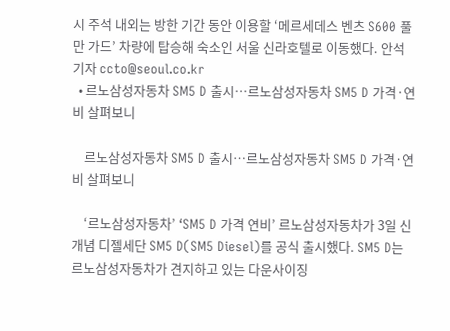시 주석 내외는 방한 기간 동안 이용할 ‘메르세데스 벤츠 S600 풀만 가드’ 차량에 탑승해 숙소인 서울 신라호텔로 이동했다. 안석 기자 ccto@seoul.co.kr
  • 르노삼성자동차 SM5 D 출시…르노삼성자동차 SM5 D 가격·연비 살펴보니

    르노삼성자동차 SM5 D 출시…르노삼성자동차 SM5 D 가격·연비 살펴보니

    ‘르노삼성자동차’ ‘SM5 D 가격 연비’ 르노삼성자동차가 3일 신개념 디젤세단 SM5 D(SM5 Diesel)를 공식 출시했다. SM5 D는 르노삼성자동차가 견지하고 있는 다운사이징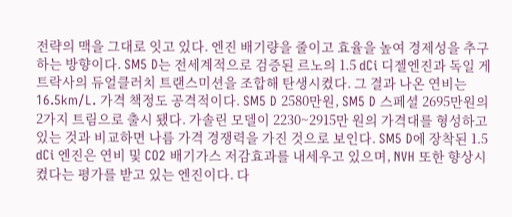전략의 맥을 그대로 잇고 있다. 엔진 배기량을 줄이고 효율을 높여 경제성을 추구하는 방향이다. SM5 D는 전세계적으로 검증된 르노의 1.5 dCi 디젤엔진과 독일 게트락사의 듀얼클러치 트랜스미션을 조합해 탄생시켰다. 그 결과 나온 연비는 16.5km/L. 가격 책정도 공격적이다. SM5 D 2580만원, SM5 D 스페셜 2695만원의 2가지 트림으로 출시 됐다. 가솔린 모델이 2230~2915만 원의 가격대를 형성하고 있는 것과 비교하면 나름 가격 경쟁력을 가진 것으로 보인다. SM5 D에 장착된 1.5 dCi 엔진은 연비 및 CO2 배기가스 저감효과를 내세우고 있으며, NVH 또한 향상시켰다는 평가를 받고 있는 엔진이다. 다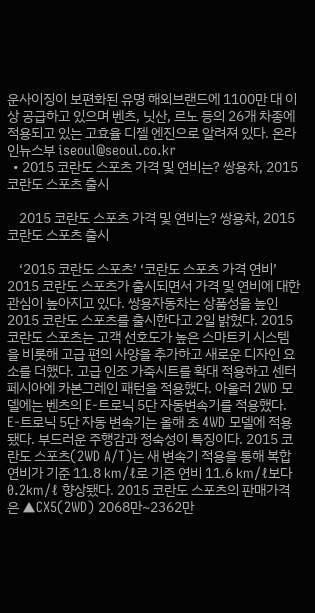운사이징이 보편화된 유명 해외브랜드에 1100만 대 이상 공급하고 있으며 벤츠, 닛산, 르노 등의 26개 차종에 적용되고 있는 고효율 디젤 엔진으로 알려져 있다. 온라인뉴스부 iseoul@seoul.co.kr
  • 2015 코란도 스포츠 가격 및 연비는? 쌍용차, 2015 코란도 스포츠 출시

    2015 코란도 스포츠 가격 및 연비는? 쌍용차, 2015 코란도 스포츠 출시

    ‘2015 코란도 스포츠’ ‘코란도 스포츠 가격 연비’ 2015 코란도 스포츠가 출시되면서 가격 및 연비에 대한 관심이 높아지고 있다. 쌍용자동차는 상품성을 높인 2015 코란도 스포츠를 출시한다고 2일 밝혔다. 2015 코란도 스포츠는 고객 선호도가 높은 스마트키 시스템을 비롯해 고급 편의 사양을 추가하고 새로운 디자인 요소를 더했다. 고급 인조 가죽시트를 확대 적용하고 센터페시아에 카본그레인 패턴을 적용했다. 아울러 2WD 모델에는 벤츠의 E-트로닉 5단 자동변속기를 적용했다. E-트로닉 5단 자동 변속기는 올해 초 4WD 모델에 적용됐다. 부드러운 주행감과 정숙성이 특징이다. 2015 코란도 스포츠(2WD A/T)는 새 변속기 적용을 통해 복합연비가 기준 11.8 km/ℓ로 기존 연비 11.6 km/ℓ보다 0.2km/ℓ 향상됐다. 2015 코란도 스포츠의 판매가격은 ▲CX5(2WD) 2068만~2362만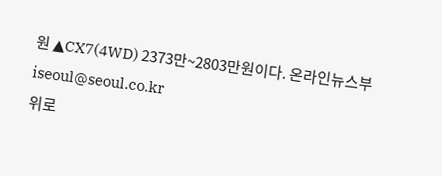원 ▲CX7(4WD) 2373만~2803만원이다. 온라인뉴스부 iseoul@seoul.co.kr
위로